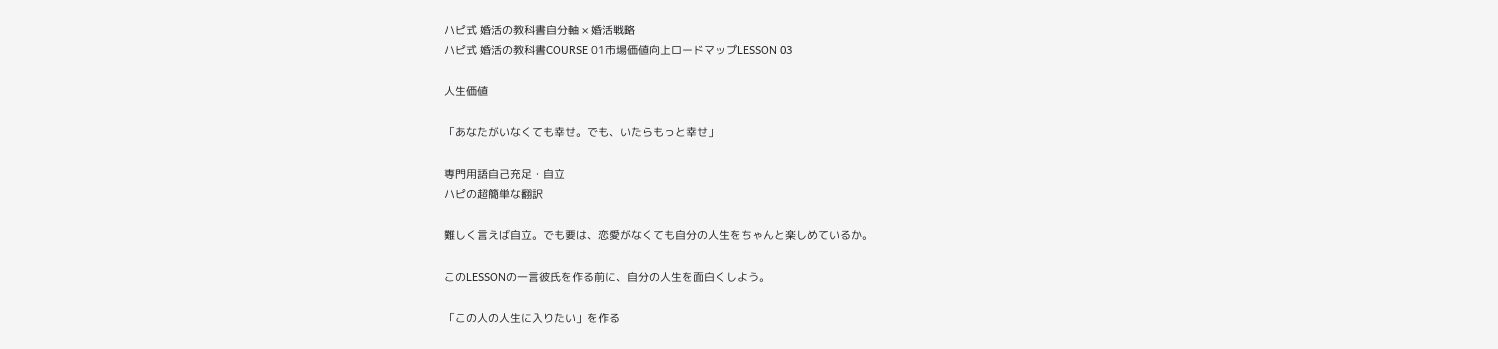ハピ式 婚活の教科書自分軸 × 婚活戦略
ハピ式 婚活の教科書COURSE 01市場価値向上ロードマップLESSON 03

人生価値

「あなたがいなくても幸せ。でも、いたらもっと幸せ」

専門用語自己充足・自立
ハピの超簡単な翻訳

難しく言えば自立。でも要は、恋愛がなくても自分の人生をちゃんと楽しめているか。

このLESSONの一言彼氏を作る前に、自分の人生を面白くしよう。

「この人の人生に入りたい」を作る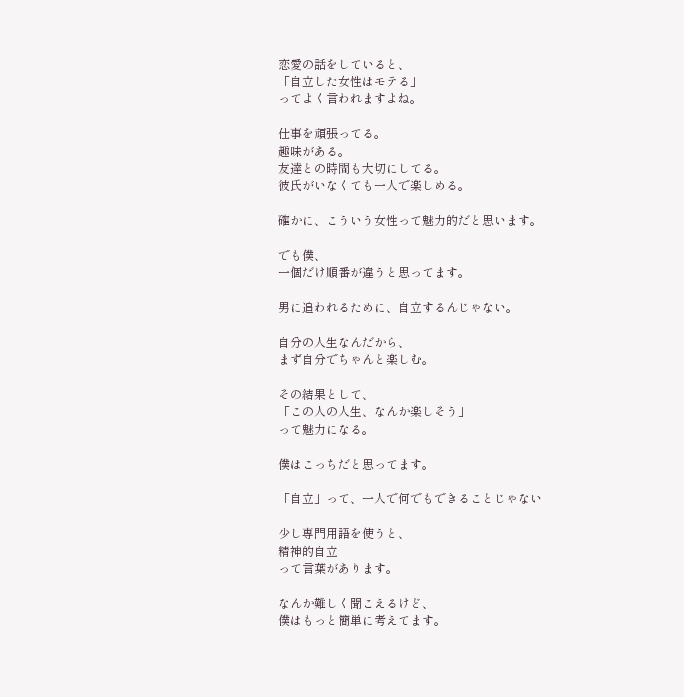恋愛の話をしていると、
「自立した女性はモテる」
ってよく言われますよね。

仕事を頑張ってる。
趣味がある。
友達との時間も大切にしてる。
彼氏がいなくても一人で楽しめる。

確かに、こういう女性って魅力的だと思います。

でも僕、
一個だけ順番が違うと思ってます。

男に追われるために、自立するんじゃない。

自分の人生なんだから、
まず自分でちゃんと楽しむ。

その結果として、
「この人の人生、なんか楽しそう」
って魅力になる。

僕はこっちだと思ってます。

「自立」って、一人で何でもできることじゃない

少し専門用語を使うと、
精神的自立
って言葉があります。

なんか難しく聞こえるけど、
僕はもっと簡単に考えてます。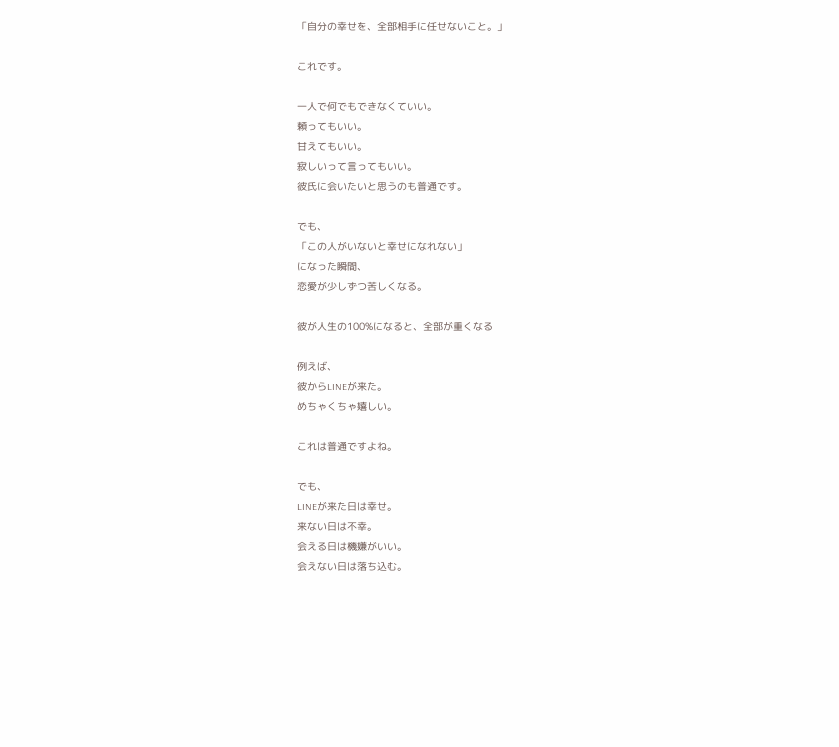「自分の幸せを、全部相手に任せないこと。」

これです。

一人で何でもできなくていい。
頼ってもいい。
甘えてもいい。
寂しいって言ってもいい。
彼氏に会いたいと思うのも普通です。

でも、
「この人がいないと幸せになれない」
になった瞬間、
恋愛が少しずつ苦しくなる。

彼が人生の100%になると、全部が重くなる

例えば、
彼からLINEが来た。
めちゃくちゃ嬉しい。

これは普通ですよね。

でも、
LINEが来た日は幸せ。
来ない日は不幸。
会える日は機嫌がいい。
会えない日は落ち込む。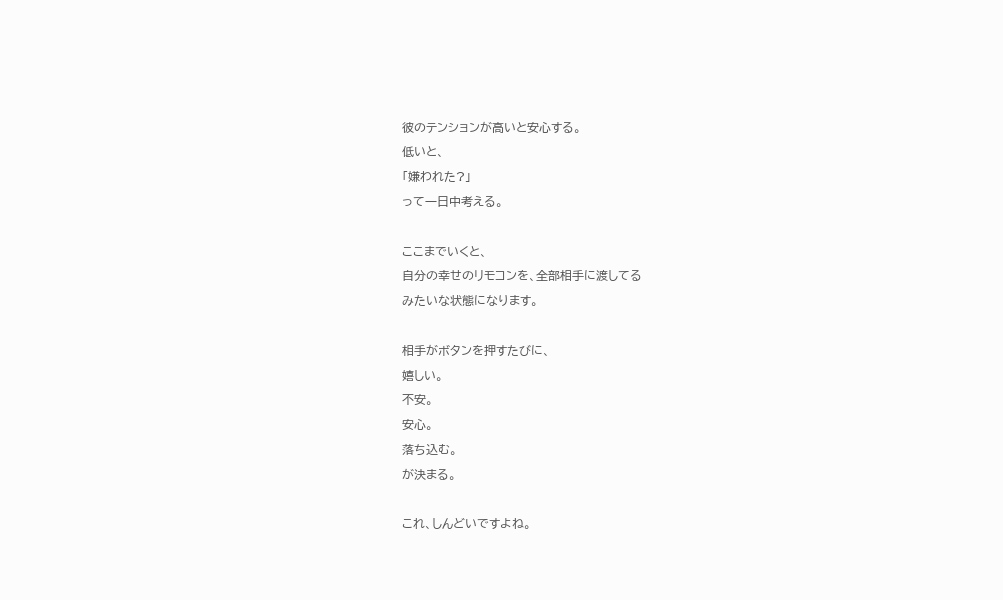彼のテンションが高いと安心する。
低いと、
「嫌われた?」
って一日中考える。

ここまでいくと、
自分の幸せのリモコンを、全部相手に渡してる
みたいな状態になります。

相手がボタンを押すたびに、
嬉しい。
不安。
安心。
落ち込む。
が決まる。

これ、しんどいですよね。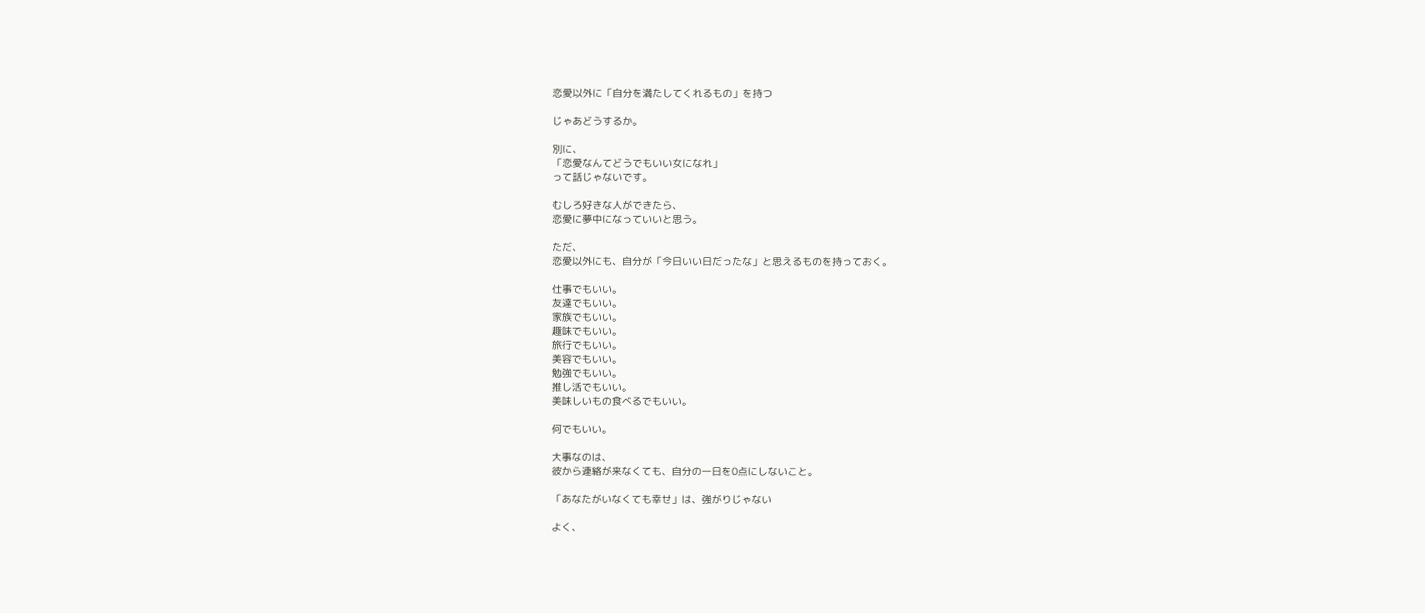恋愛以外に「自分を満たしてくれるもの」を持つ

じゃあどうするか。

別に、
「恋愛なんてどうでもいい女になれ」
って話じゃないです。

むしろ好きな人ができたら、
恋愛に夢中になっていいと思う。

ただ、
恋愛以外にも、自分が「今日いい日だったな」と思えるものを持っておく。

仕事でもいい。
友達でもいい。
家族でもいい。
趣味でもいい。
旅行でもいい。
美容でもいい。
勉強でもいい。
推し活でもいい。
美味しいもの食べるでもいい。

何でもいい。

大事なのは、
彼から連絡が来なくても、自分の一日を0点にしないこと。

「あなたがいなくても幸せ」は、強がりじゃない

よく、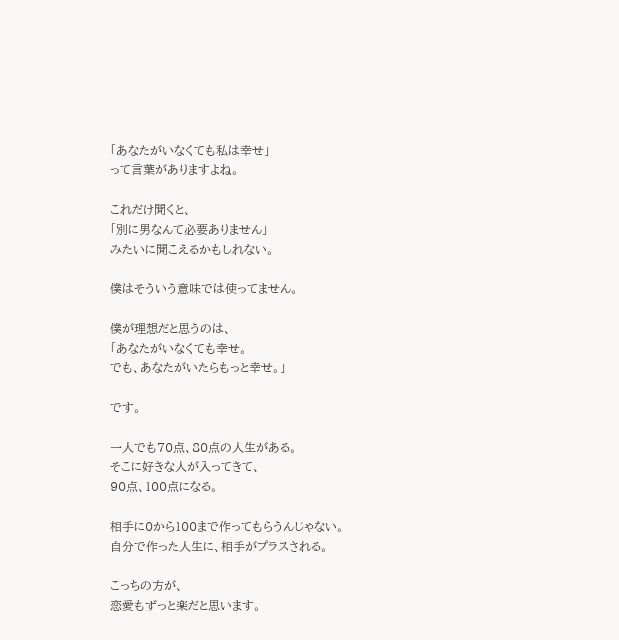「あなたがいなくても私は幸せ」
って言葉がありますよね。

これだけ聞くと、
「別に男なんて必要ありません」
みたいに聞こえるかもしれない。

僕はそういう意味では使ってません。

僕が理想だと思うのは、
「あなたがいなくても幸せ。
でも、あなたがいたらもっと幸せ。」

です。

一人でも70点、80点の人生がある。
そこに好きな人が入ってきて、
90点、100点になる。

相手に0から100まで作ってもらうんじゃない。
自分で作った人生に、相手がプラスされる。

こっちの方が、
恋愛もずっと楽だと思います。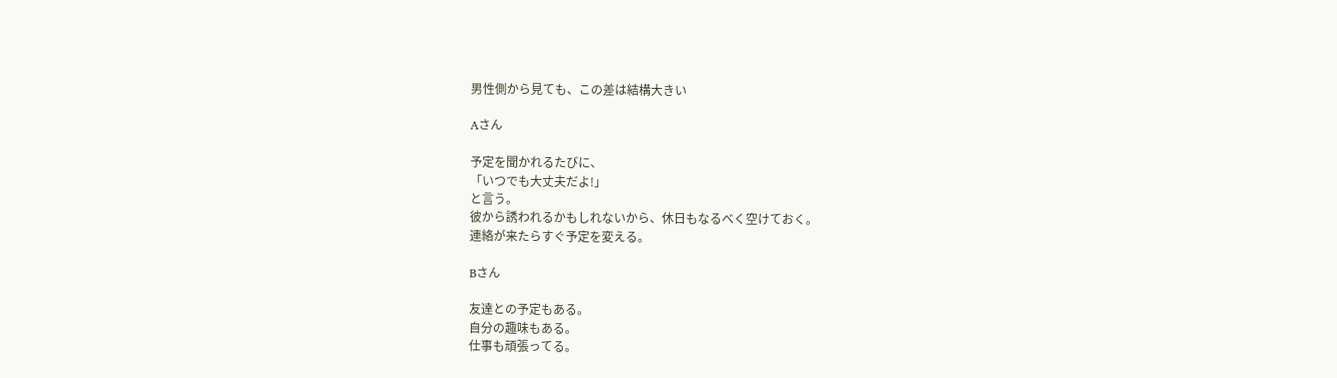男性側から見ても、この差は結構大きい

Aさん

予定を聞かれるたびに、
「いつでも大丈夫だよ!」
と言う。
彼から誘われるかもしれないから、休日もなるべく空けておく。
連絡が来たらすぐ予定を変える。

Bさん

友達との予定もある。
自分の趣味もある。
仕事も頑張ってる。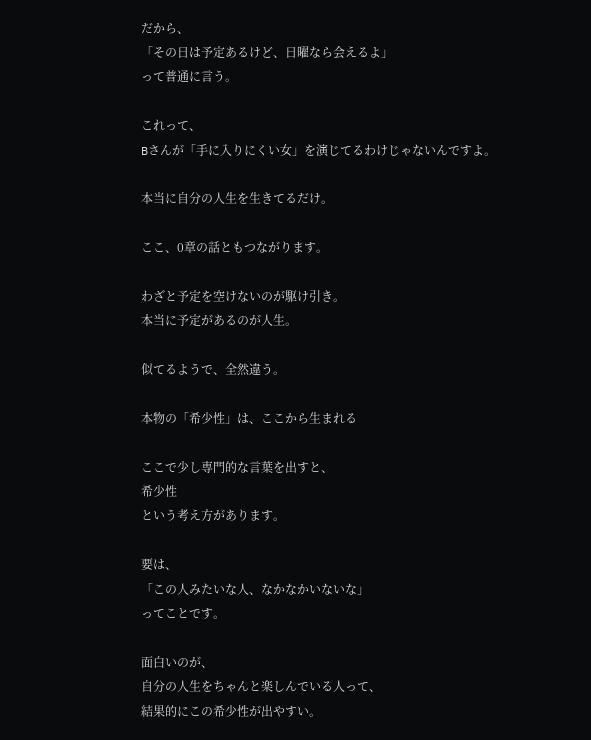だから、
「その日は予定あるけど、日曜なら会えるよ」
って普通に言う。

これって、
Bさんが「手に入りにくい女」を演じてるわけじゃないんですよ。

本当に自分の人生を生きてるだけ。

ここ、0章の話ともつながります。

わざと予定を空けないのが駆け引き。
本当に予定があるのが人生。

似てるようで、全然違う。

本物の「希少性」は、ここから生まれる

ここで少し専門的な言葉を出すと、
希少性
という考え方があります。

要は、
「この人みたいな人、なかなかいないな」
ってことです。

面白いのが、
自分の人生をちゃんと楽しんでいる人って、
結果的にこの希少性が出やすい。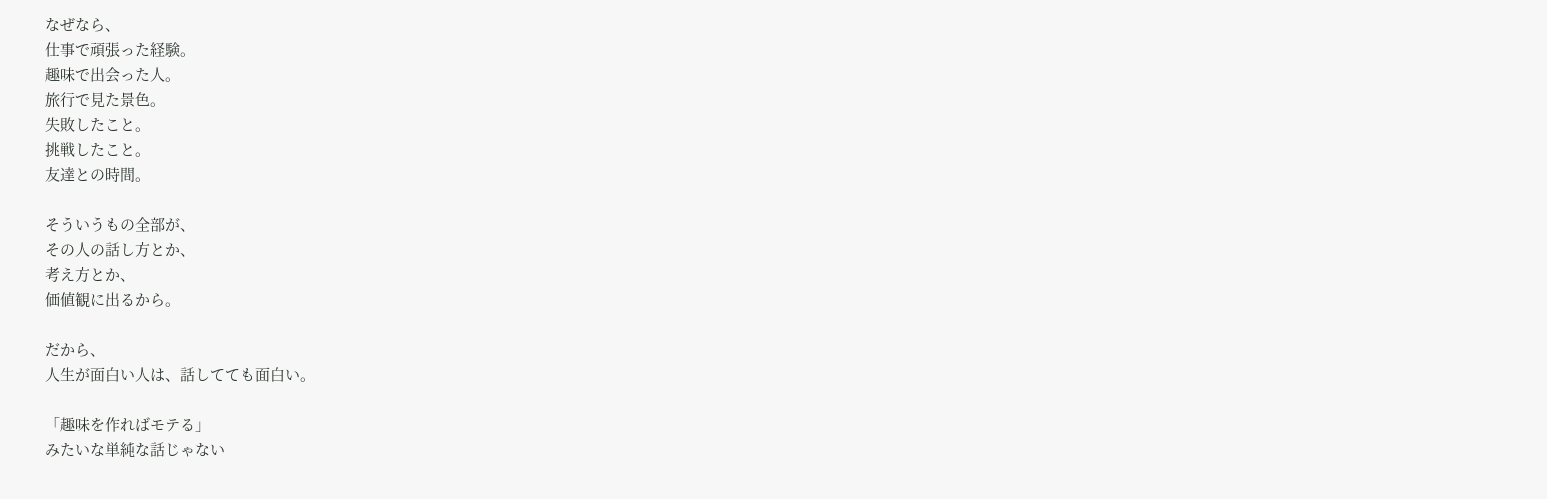なぜなら、
仕事で頑張った経験。
趣味で出会った人。
旅行で見た景色。
失敗したこと。
挑戦したこと。
友達との時間。

そういうもの全部が、
その人の話し方とか、
考え方とか、
価値観に出るから。

だから、
人生が面白い人は、話してても面白い。

「趣味を作ればモテる」
みたいな単純な話じゃない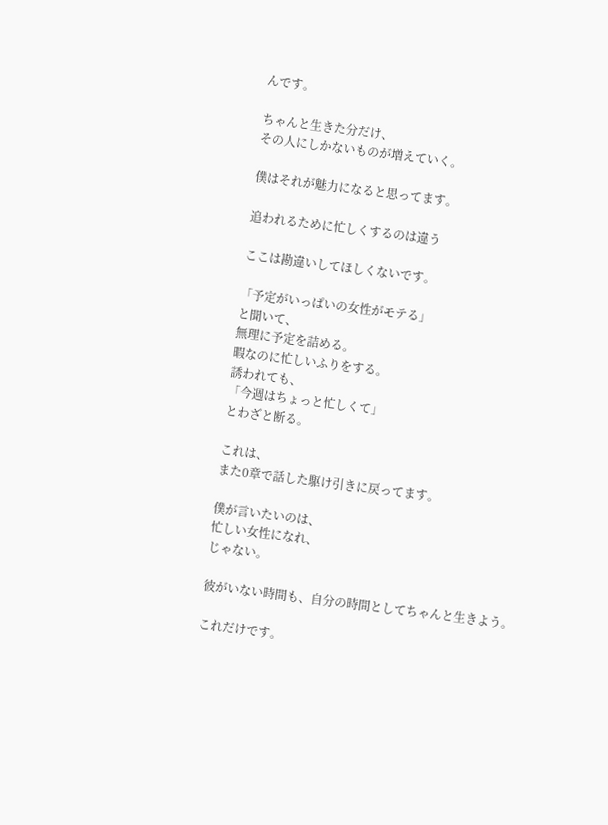んです。

ちゃんと生きた分だけ、
その人にしかないものが増えていく。

僕はそれが魅力になると思ってます。

追われるために忙しくするのは違う

ここは勘違いしてほしくないです。

「予定がいっぱいの女性がモテる」
と聞いて、
無理に予定を詰める。
暇なのに忙しいふりをする。
誘われても、
「今週はちょっと忙しくて」
とわざと断る。

これは、
また0章で話した駆け引きに戻ってます。

僕が言いたいのは、
忙しい女性になれ、
じゃない。

彼がいない時間も、自分の時間としてちゃんと生きよう。

これだけです。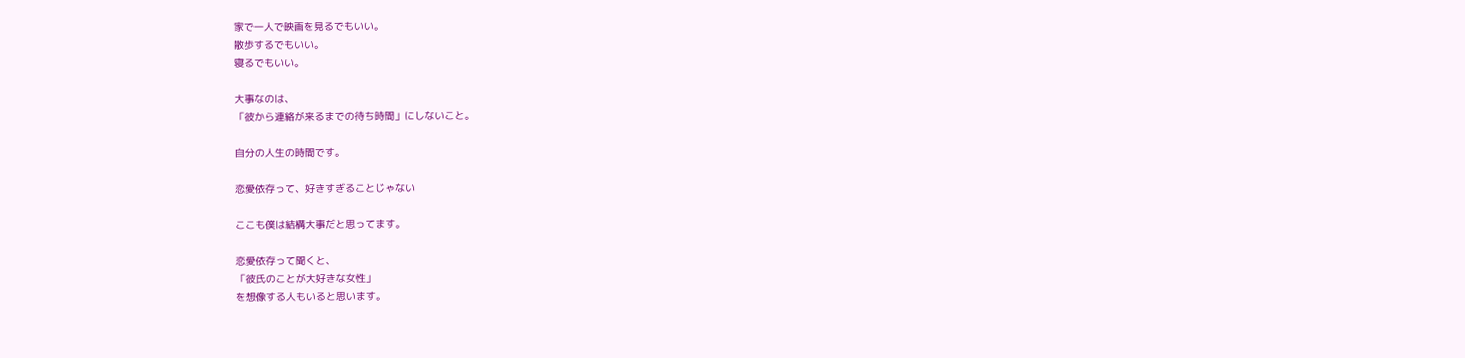家で一人で映画を見るでもいい。
散歩するでもいい。
寝るでもいい。

大事なのは、
「彼から連絡が来るまでの待ち時間」にしないこと。

自分の人生の時間です。

恋愛依存って、好きすぎることじゃない

ここも僕は結構大事だと思ってます。

恋愛依存って聞くと、
「彼氏のことが大好きな女性」
を想像する人もいると思います。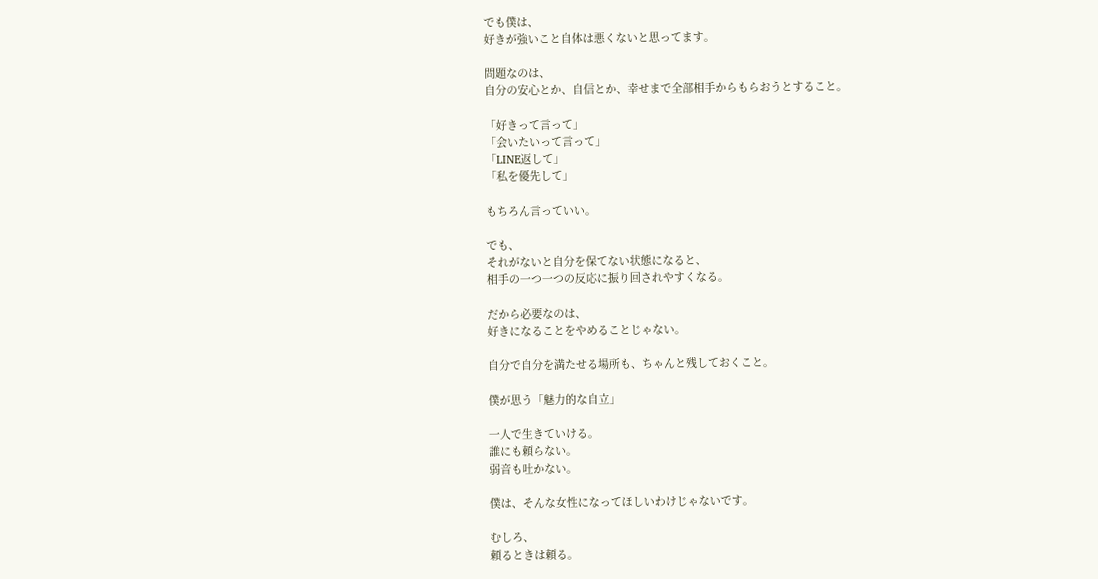でも僕は、
好きが強いこと自体は悪くないと思ってます。

問題なのは、
自分の安心とか、自信とか、幸せまで全部相手からもらおうとすること。

「好きって言って」
「会いたいって言って」
「LINE返して」
「私を優先して」

もちろん言っていい。

でも、
それがないと自分を保てない状態になると、
相手の一つ一つの反応に振り回されやすくなる。

だから必要なのは、
好きになることをやめることじゃない。

自分で自分を満たせる場所も、ちゃんと残しておくこと。

僕が思う「魅力的な自立」

一人で生きていける。
誰にも頼らない。
弱音も吐かない。

僕は、そんな女性になってほしいわけじゃないです。

むしろ、
頼るときは頼る。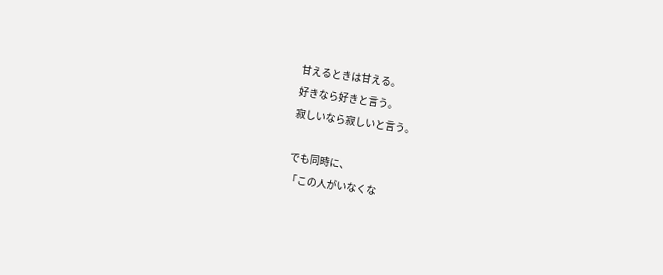甘えるときは甘える。
好きなら好きと言う。
寂しいなら寂しいと言う。

でも同時に、
「この人がいなくな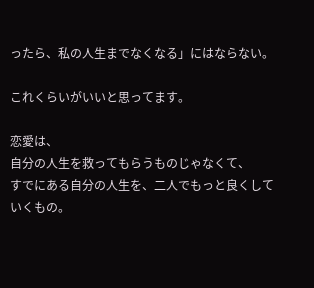ったら、私の人生までなくなる」にはならない。

これくらいがいいと思ってます。

恋愛は、
自分の人生を救ってもらうものじゃなくて、
すでにある自分の人生を、二人でもっと良くしていくもの。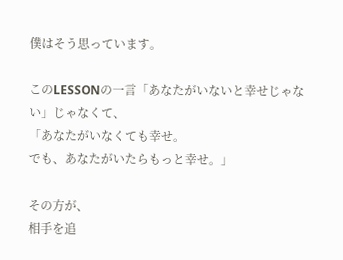僕はそう思っています。

このLESSONの一言「あなたがいないと幸せじゃない」じゃなくて、
「あなたがいなくても幸せ。
でも、あなたがいたらもっと幸せ。」

その方が、
相手を追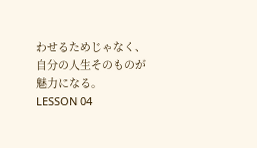わせるためじゃなく、
自分の人生そのものが魅力になる。
LESSON 04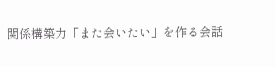関係構築力「また会いたい」を作る会話